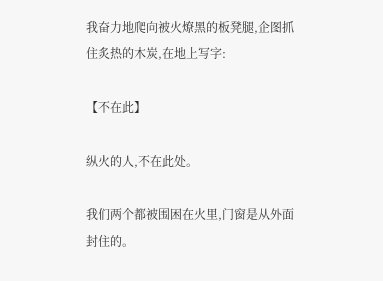我奋力地爬向被火燎黑的板凳腿,企图抓住炙热的木炭,在地上写字:

【不在此】

纵火的人,不在此处。

我们两个都被围困在火里,门窗是从外面封住的。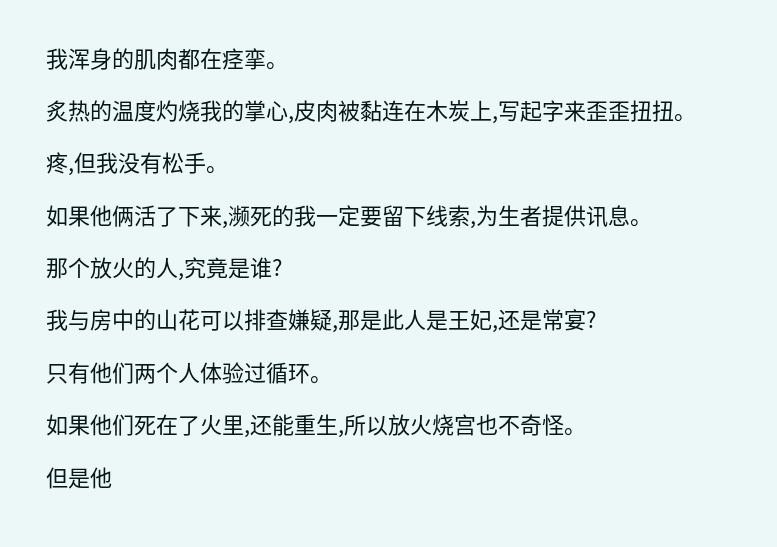我浑身的肌肉都在痉挛。

炙热的温度灼烧我的掌心,皮肉被黏连在木炭上,写起字来歪歪扭扭。

疼,但我没有松手。

如果他俩活了下来,濒死的我一定要留下线索,为生者提供讯息。

那个放火的人,究竟是谁?

我与房中的山花可以排查嫌疑,那是此人是王妃,还是常宴?

只有他们两个人体验过循环。

如果他们死在了火里,还能重生,所以放火烧宫也不奇怪。

但是他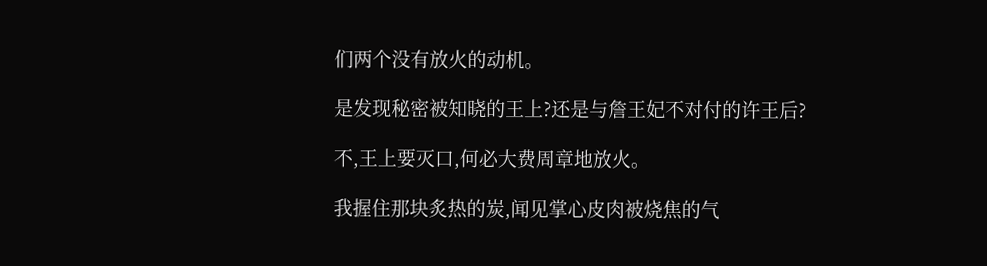们两个没有放火的动机。

是发现秘密被知晓的王上?还是与詹王妃不对付的许王后?

不,王上要灭口,何必大费周章地放火。

我握住那块炙热的炭,闻见掌心皮肉被烧焦的气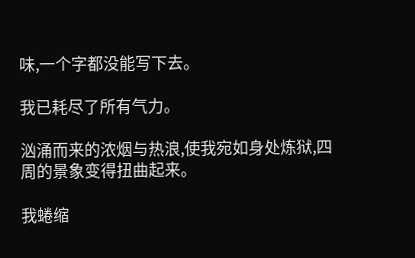味,一个字都没能写下去。

我已耗尽了所有气力。

汹涌而来的浓烟与热浪,使我宛如身处炼狱,四周的景象变得扭曲起来。

我蜷缩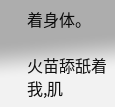着身体。

火苗舔舐着我,肌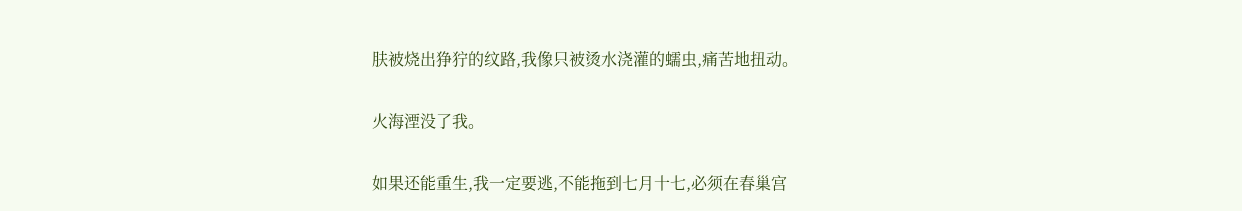肤被烧出狰狞的纹路,我像只被烫水浇灌的蠕虫,痛苦地扭动。

火海湮没了我。

如果还能重生,我一定要逃,不能拖到七月十七,必须在春巢宫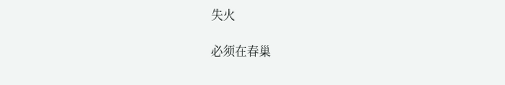失火

必须在春巢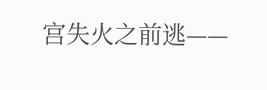宫失火之前逃——